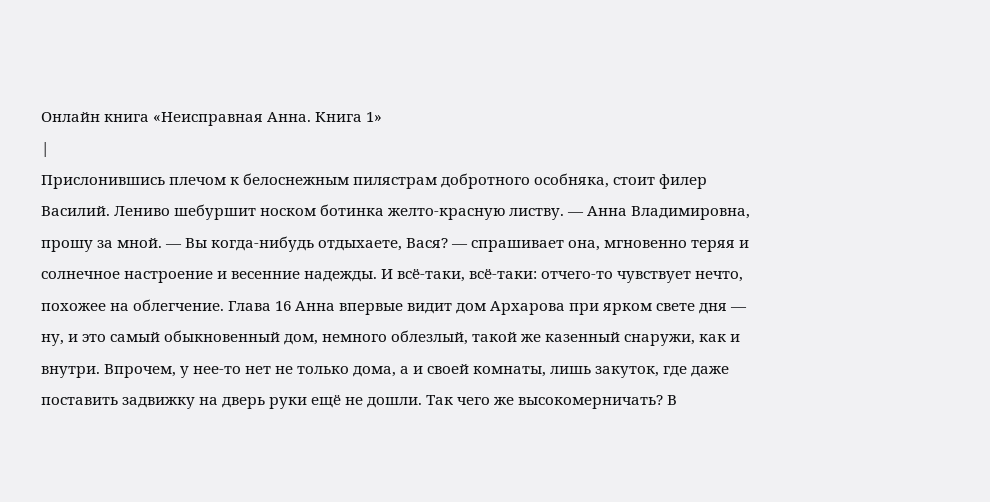Онлайн книга «Неисправная Анна. Книга 1»
|
Прислонившись плечом к белоснежным пилястрам добротного особняка, стоит филер Василий. Лениво шебуршит носком ботинка желто-красную листву. — Анна Владимировна, прошу за мной. — Вы когда-нибудь отдыхаете, Вася? — спрашивает она, мгновенно теряя и солнечное настроение и весенние надежды. И всё-таки, всё-таки: отчего-то чувствует нечто, похожее на облегчение. Глава 16 Анна впервые видит дом Архарова при ярком свете дня — ну, и это самый обыкновенный дом, немного облезлый, такой же казенный снаружи, как и внутри. Впрочем, у нее-то нет не только дома, а и своей комнаты, лишь закуток, где даже поставить задвижку на дверь руки ещё не дошли. Так чего же высокомерничать? В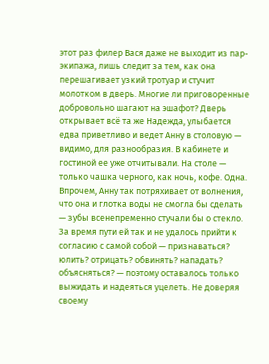этот раз филер Вася даже не выходит из пар-экипажа, лишь следит за тем, как она перешагивает узкий тротуар и стучит молотком в дверь. Многие ли приговоренные добровольно шагают на эшафот? Дверь открывает всё та же Надежда, улыбается едва приветливо и ведет Анну в столовую — видимо, для разнообразия. В кабинете и гостиной ее уже отчитывали. На столе — только чашка черного, как ночь, кофе. Одна. Впрочем, Анну так потряхивает от волнения, что она и глотка воды не смогла бы сделать — зубы всенепременно стучали бы о стекло. За время пути ей так и не удалось прийти к согласию с самой собой — признаваться? юлить? отрицать? обвинять? нападать? объясняться? — поэтому оставалось только выжидать и надеяться уцелеть. Не доверяя своему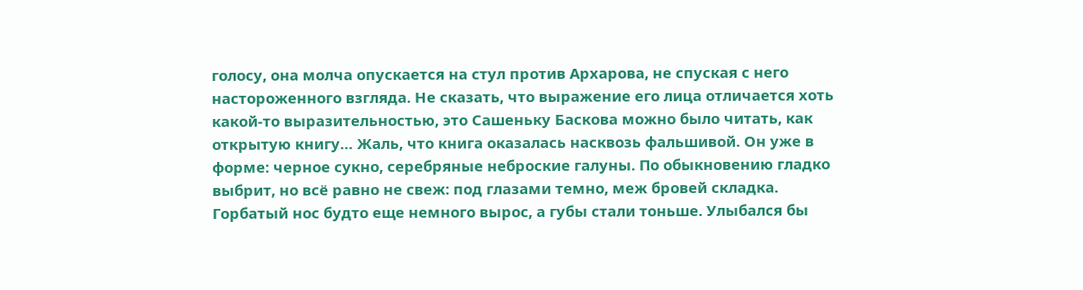голосу, она молча опускается на стул против Архарова, не спуская с него настороженного взгляда. Не сказать, что выражение его лица отличается хоть какой-то выразительностью, это Сашеньку Баскова можно было читать, как открытую книгу… Жаль, что книга оказалась насквозь фальшивой. Он уже в форме: черное сукно, серебряные неброские галуны. По обыкновению гладко выбрит, но всё равно не свеж: под глазами темно, меж бровей складка. Горбатый нос будто еще немного вырос, а губы стали тоньше. Улыбался бы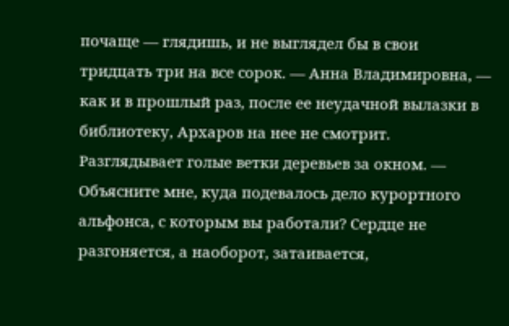почаще — глядишь, и не выглядел бы в свои тридцать три на все сорок. — Анна Владимировна, — как и в прошлый раз, после ее неудачной вылазки в библиотеку, Архаров на нее не смотрит. Разглядывает голые ветки деревьев за окном. — Объясните мне, куда подевалось дело курортного альфонса, с которым вы работали? Сердце не разгоняется, а наоборот, затаивается,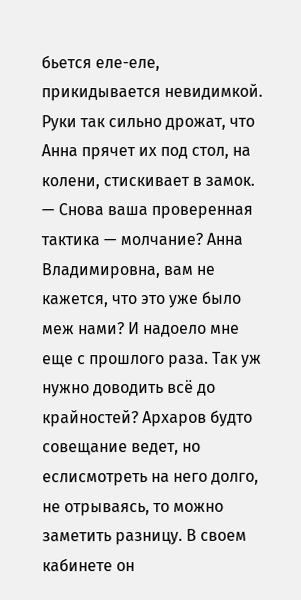бьется еле-еле, прикидывается невидимкой. Руки так сильно дрожат, что Анна прячет их под стол, на колени, стискивает в замок. — Снова ваша проверенная тактика — молчание? Анна Владимировна, вам не кажется, что это уже было меж нами? И надоело мне еще с прошлого раза. Так уж нужно доводить всё до крайностей? Архаров будто совещание ведет, но еслисмотреть на него долго, не отрываясь, то можно заметить разницу. В своем кабинете он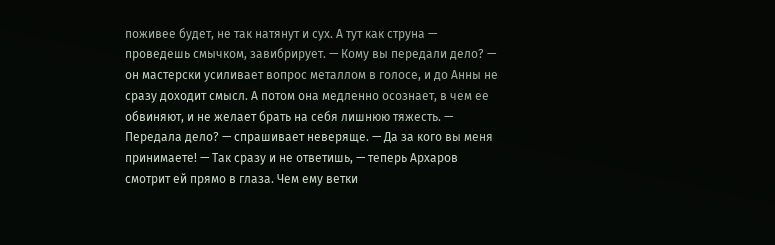поживее будет, не так натянут и сух. А тут как струна — проведешь смычком, завибрирует. — Кому вы передали дело? — он мастерски усиливает вопрос металлом в голосе, и до Анны не сразу доходит смысл. А потом она медленно осознает, в чем ее обвиняют, и не желает брать на себя лишнюю тяжесть. — Передала дело? — спрашивает неверяще. — Да за кого вы меня принимаете! — Так сразу и не ответишь, — теперь Архаров смотрит ей прямо в глаза. Чем ему ветки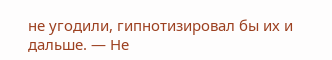не угодили, гипнотизировал бы их и дальше. — Не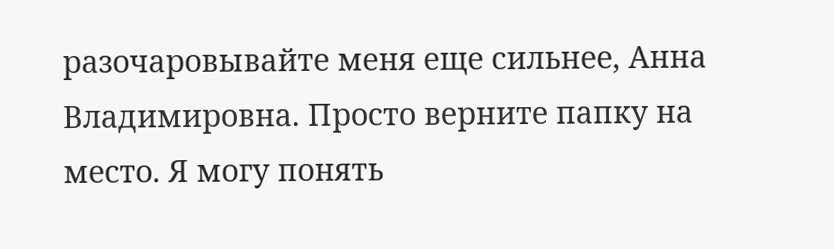разочаровывайте меня еще сильнее, Анна Владимировна. Просто верните папку на место. Я могу понять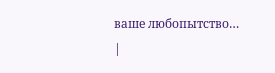ваше любопытство… |